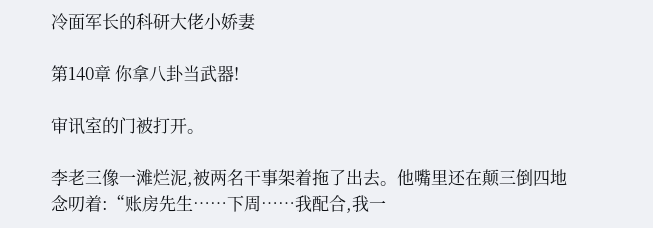冷面军长的科研大佬小娇妻

第140章 你拿八卦当武器!

审讯室的门被打开。

李老三像一滩烂泥,被两名干事架着拖了出去。他嘴里还在颠三倒四地念叨着:“账房先生……下周……我配合,我一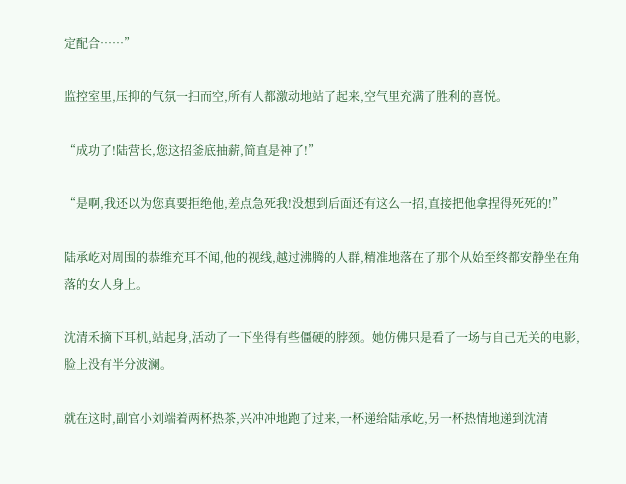定配合……”

监控室里,压抑的气氛一扫而空,所有人都激动地站了起来,空气里充满了胜利的喜悦。

“成功了!陆营长,您这招釜底抽薪,简直是神了!”

“是啊,我还以为您真要拒绝他,差点急死我!没想到后面还有这么一招,直接把他拿捏得死死的!”

陆承屹对周围的恭维充耳不闻,他的视线,越过沸腾的人群,精准地落在了那个从始至终都安静坐在角落的女人身上。

沈清禾摘下耳机,站起身,活动了一下坐得有些僵硬的脖颈。她仿佛只是看了一场与自己无关的电影,脸上没有半分波澜。

就在这时,副官小刘端着两杯热茶,兴冲冲地跑了过来,一杯递给陆承屹,另一杯热情地递到沈清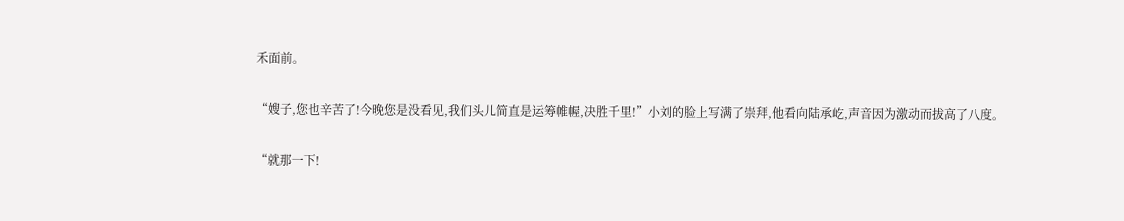禾面前。

“嫂子,您也辛苦了!今晚您是没看见,我们头儿简直是运筹帷幄,决胜千里!”小刘的脸上写满了崇拜,他看向陆承屹,声音因为激动而拔高了八度。

“就那一下!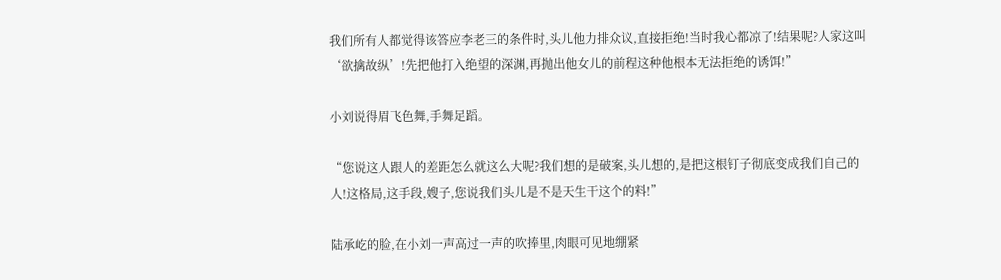我们所有人都觉得该答应李老三的条件时,头儿他力排众议,直接拒绝!当时我心都凉了!结果呢?人家这叫‘欲擒故纵’!先把他打入绝望的深渊,再抛出他女儿的前程这种他根本无法拒绝的诱饵!”

小刘说得眉飞色舞,手舞足蹈。

“您说这人跟人的差距怎么就这么大呢?我们想的是破案,头儿想的,是把这根钉子彻底变成我们自己的人!这格局,这手段,嫂子,您说我们头儿是不是天生干这个的料!”

陆承屹的脸,在小刘一声高过一声的吹捧里,肉眼可见地绷紧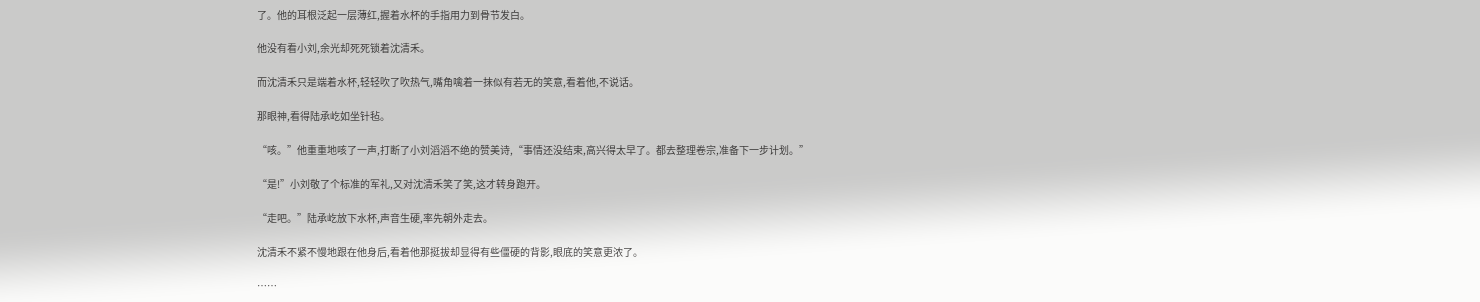了。他的耳根泛起一层薄红,握着水杯的手指用力到骨节发白。

他没有看小刘,余光却死死锁着沈清禾。

而沈清禾只是端着水杯,轻轻吹了吹热气,嘴角噙着一抹似有若无的笑意,看着他,不说话。

那眼神,看得陆承屹如坐针毡。

“咳。”他重重地咳了一声,打断了小刘滔滔不绝的赞美诗,“事情还没结束,高兴得太早了。都去整理卷宗,准备下一步计划。”

“是!”小刘敬了个标准的军礼,又对沈清禾笑了笑,这才转身跑开。

“走吧。”陆承屹放下水杯,声音生硬,率先朝外走去。

沈清禾不紧不慢地跟在他身后,看着他那挺拔却显得有些僵硬的背影,眼底的笑意更浓了。

……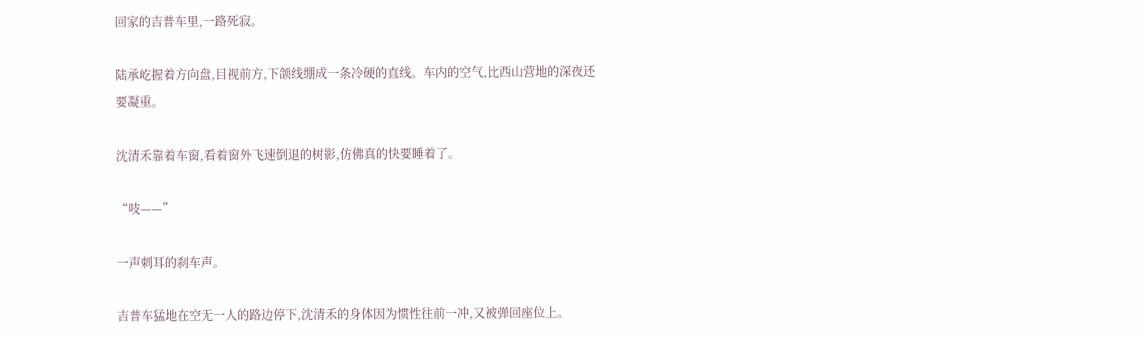回家的吉普车里,一路死寂。

陆承屹握着方向盘,目视前方,下颌线绷成一条冷硬的直线。车内的空气,比西山营地的深夜还要凝重。

沈清禾靠着车窗,看着窗外飞速倒退的树影,仿佛真的快要睡着了。

“吱——”

一声刺耳的刹车声。

吉普车猛地在空无一人的路边停下,沈清禾的身体因为惯性往前一冲,又被弹回座位上。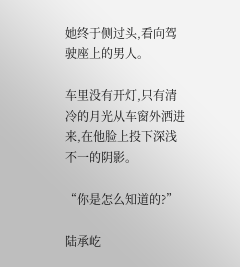她终于侧过头,看向驾驶座上的男人。

车里没有开灯,只有清冷的月光从车窗外洒进来,在他脸上投下深浅不一的阴影。

“你是怎么知道的?”

陆承屹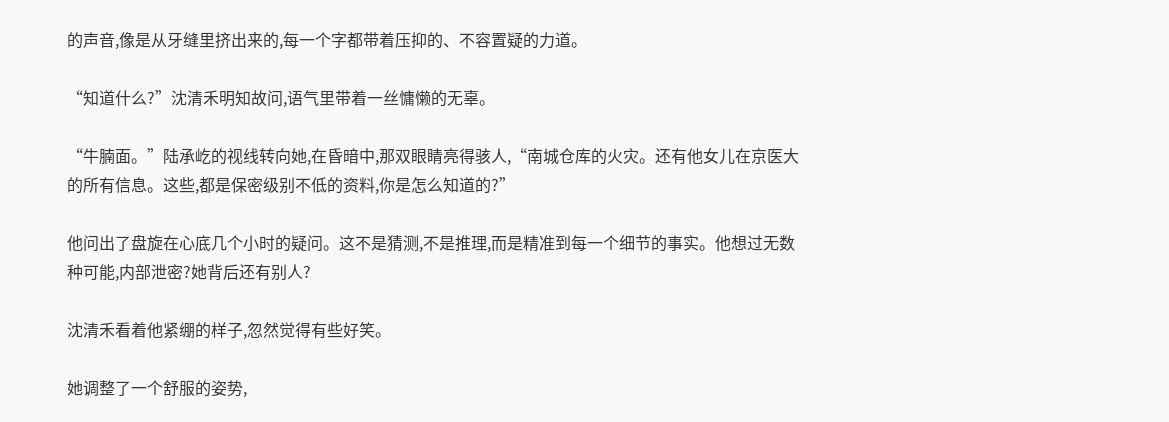的声音,像是从牙缝里挤出来的,每一个字都带着压抑的、不容置疑的力道。

“知道什么?”沈清禾明知故问,语气里带着一丝慵懒的无辜。

“牛腩面。”陆承屹的视线转向她,在昏暗中,那双眼睛亮得骇人,“南城仓库的火灾。还有他女儿在京医大的所有信息。这些,都是保密级别不低的资料,你是怎么知道的?”

他问出了盘旋在心底几个小时的疑问。这不是猜测,不是推理,而是精准到每一个细节的事实。他想过无数种可能,内部泄密?她背后还有别人?

沈清禾看着他紧绷的样子,忽然觉得有些好笑。

她调整了一个舒服的姿势,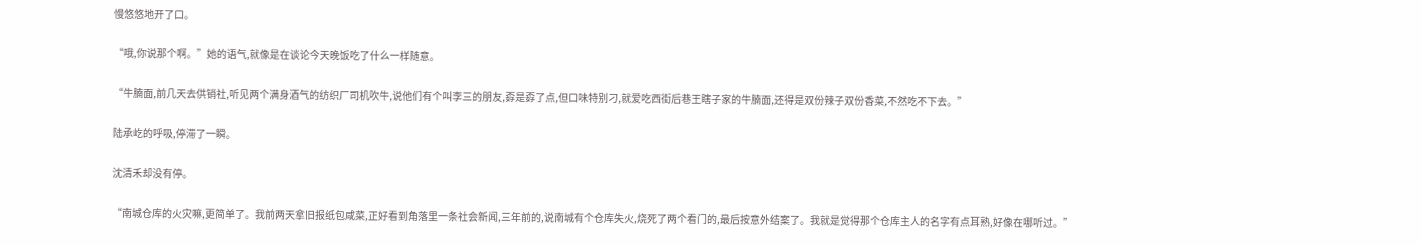慢悠悠地开了口。

“哦,你说那个啊。”她的语气,就像是在谈论今天晚饭吃了什么一样随意。

“牛腩面,前几天去供销社,听见两个满身酒气的纺织厂司机吹牛,说他们有个叫李三的朋友,孬是孬了点,但口味特别刁,就爱吃西街后巷王瞎子家的牛腩面,还得是双份辣子双份香菜,不然吃不下去。”

陆承屹的呼吸,停滞了一瞬。

沈清禾却没有停。

“南城仓库的火灾嘛,更简单了。我前两天拿旧报纸包咸菜,正好看到角落里一条社会新闻,三年前的,说南城有个仓库失火,烧死了两个看门的,最后按意外结案了。我就是觉得那个仓库主人的名字有点耳熟,好像在哪听过。”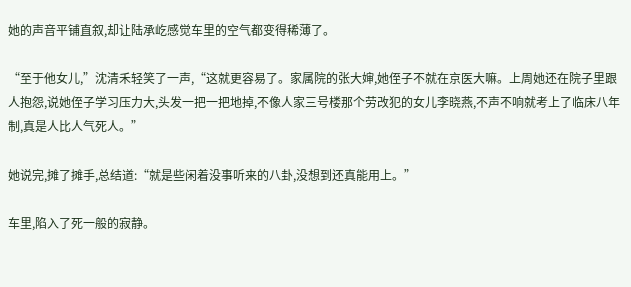她的声音平铺直叙,却让陆承屹感觉车里的空气都变得稀薄了。

“至于他女儿,”沈清禾轻笑了一声,“这就更容易了。家属院的张大婶,她侄子不就在京医大嘛。上周她还在院子里跟人抱怨,说她侄子学习压力大,头发一把一把地掉,不像人家三号楼那个劳改犯的女儿李晓燕,不声不响就考上了临床八年制,真是人比人气死人。”

她说完,摊了摊手,总结道:“就是些闲着没事听来的八卦,没想到还真能用上。”

车里,陷入了死一般的寂静。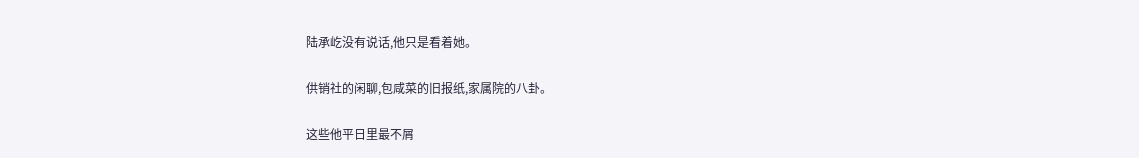陆承屹没有说话,他只是看着她。

供销社的闲聊,包咸菜的旧报纸,家属院的八卦。

这些他平日里最不屑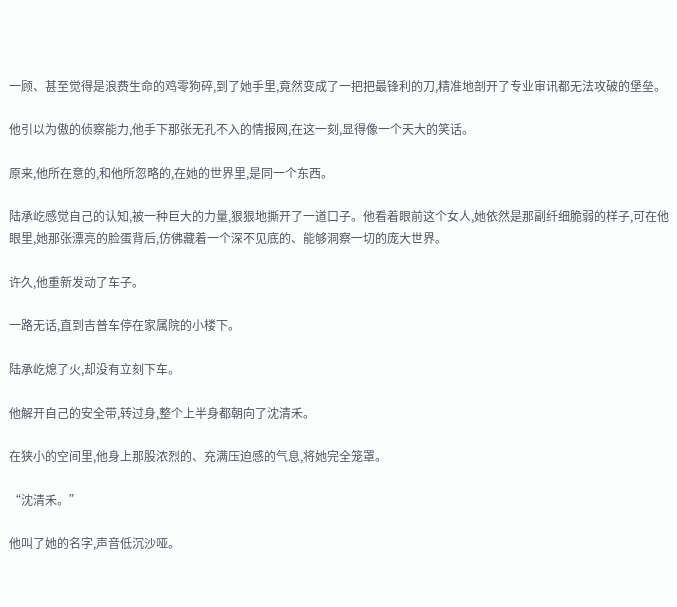一顾、甚至觉得是浪费生命的鸡零狗碎,到了她手里,竟然变成了一把把最锋利的刀,精准地剖开了专业审讯都无法攻破的堡垒。

他引以为傲的侦察能力,他手下那张无孔不入的情报网,在这一刻,显得像一个天大的笑话。

原来,他所在意的,和他所忽略的,在她的世界里,是同一个东西。

陆承屹感觉自己的认知,被一种巨大的力量,狠狠地撕开了一道口子。他看着眼前这个女人,她依然是那副纤细脆弱的样子,可在他眼里,她那张漂亮的脸蛋背后,仿佛藏着一个深不见底的、能够洞察一切的庞大世界。

许久,他重新发动了车子。

一路无话,直到吉普车停在家属院的小楼下。

陆承屹熄了火,却没有立刻下车。

他解开自己的安全带,转过身,整个上半身都朝向了沈清禾。

在狭小的空间里,他身上那股浓烈的、充满压迫感的气息,将她完全笼罩。

“沈清禾。”

他叫了她的名字,声音低沉沙哑。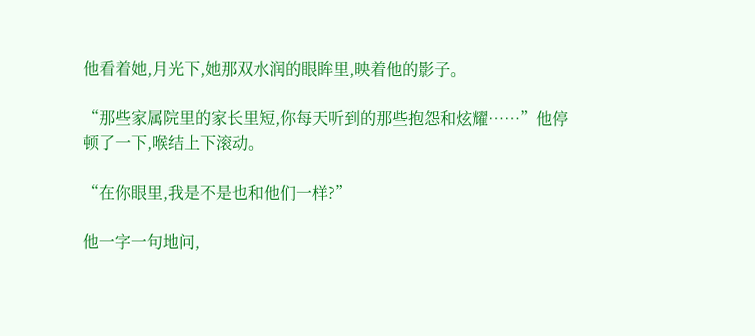他看着她,月光下,她那双水润的眼眸里,映着他的影子。

“那些家属院里的家长里短,你每天听到的那些抱怨和炫耀……”他停顿了一下,喉结上下滚动。

“在你眼里,我是不是也和他们一样?”

他一字一句地问,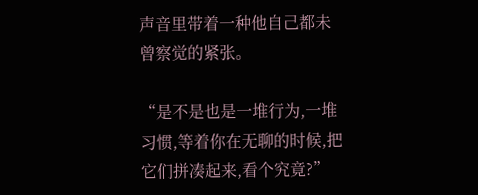声音里带着一种他自己都未曾察觉的紧张。

“是不是也是一堆行为,一堆习惯,等着你在无聊的时候,把它们拼凑起来,看个究竟?”